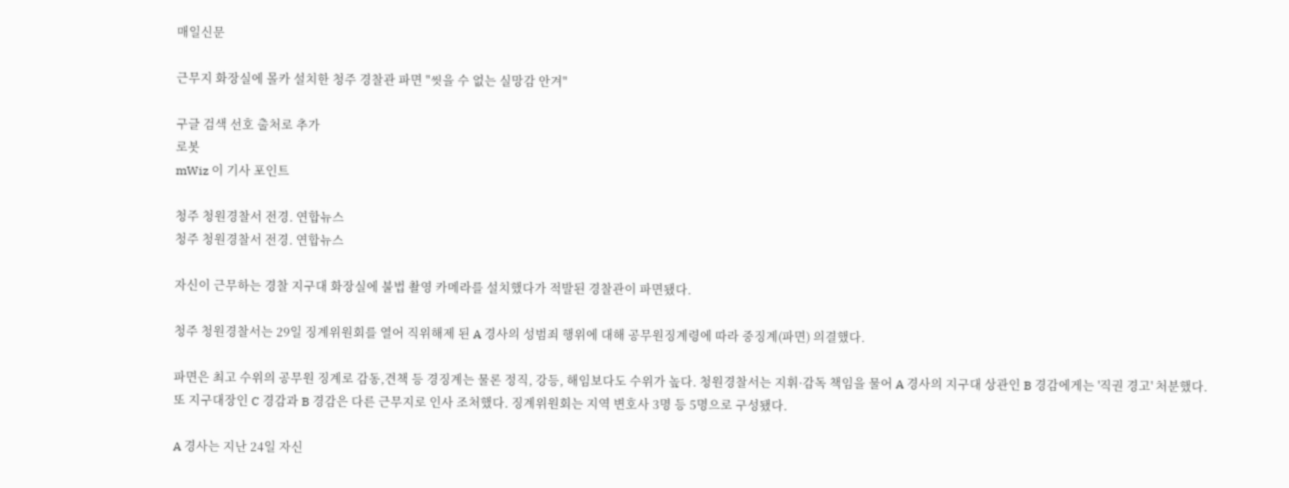매일신문

근무지 화장실에 몰카 설치한 청주 경찰관 파면 "씻을 수 없는 실망감 안겨"

구글 검색 선호 출처로 추가
로봇
mWiz 이 기사 포인트

청주 청원경찰서 전경. 연합뉴스
청주 청원경찰서 전경. 연합뉴스

자신이 근무하는 경찰 지구대 화장실에 불법 촬영 카메라를 설치했다가 적발된 경찰관이 파면됐다.

청주 청원경찰서는 29일 징계위원회를 열어 직위해제 된 A 경사의 성범죄 행위에 대해 공무원징계령에 따라 중징계(파면) 의결했다.

파면은 최고 수위의 공무원 징계로 감동,견책 등 경징계는 물론 정직, 강등, 해임보다도 수위가 높다. 청원경찰서는 지휘·감독 책임을 물어 A 경사의 지구대 상관인 B 경감에게는 '직권 경고' 처분했다. 또 지구대장인 C 경감과 B 경감은 다른 근무지로 인사 조처했다. 징계위원회는 지역 변호사 3명 등 5명으로 구성됐다.

A 경사는 지난 24일 자신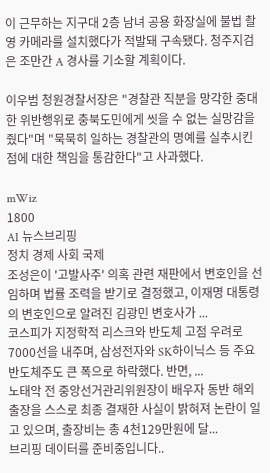이 근무하는 지구대 2층 남녀 공용 화장실에 불법 촬영 카메라를 설치했다가 적발돼 구속됐다. 청주지검은 조만간 A 경사를 기소할 계획이다.

이우범 청원경찰서장은 "경찰관 직분을 망각한 중대한 위반행위로 충북도민에게 씻을 수 없는 실망감을 줬다"며 "묵묵히 일하는 경찰관의 명예를 실추시킨 점에 대한 책임을 통감한다"고 사과했다.

mWiz
1800
AI 뉴스브리핑
정치 경제 사회 국제
조성은이 '고발사주' 의혹 관련 재판에서 변호인을 선임하며 법률 조력을 받기로 결정했고, 이재명 대통령의 변호인으로 알려진 김광민 변호사가 ...
코스피가 지정학적 리스크와 반도체 고점 우려로 7000선을 내주며, 삼성전자와 SK하이닉스 등 주요 반도체주도 큰 폭으로 하락했다. 반면, ...
노태악 전 중앙선거관리위원장이 배우자 동반 해외출장을 스스로 최종 결재한 사실이 밝혀져 논란이 일고 있으며, 출장비는 총 4천129만원에 달...
브리핑 데이터를 준비중입니다..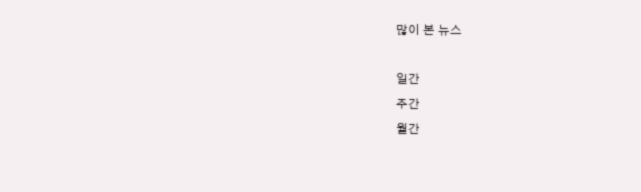많이 본 뉴스

일간
주간
월간